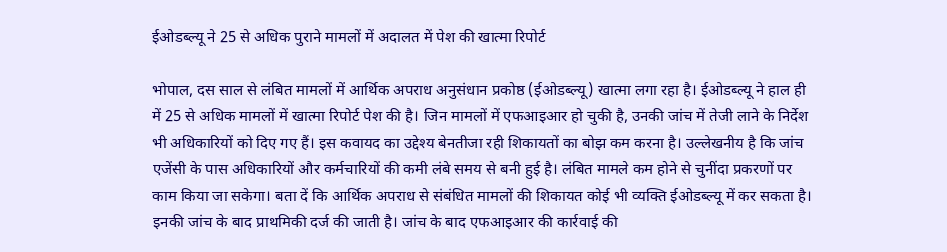ईओडब्ल्यू ने 25 से अधिक पुराने मामलों में अदालत में पेश की खात्मा रिपोर्ट

भोपाल, दस साल से लंबित मामलों में आर्थिक अपराध अनुसंधान प्रकोष्ठ (ईओडब्ल्यू) खात्मा लगा रहा है। ईओडब्ल्यू ने हाल ही में 25 से अधिक मामलों में खात्मा रिपोर्ट पेश की है। जिन मामलों में एफआइआर हो चुकी है, उनकी जांच में तेजी लाने के निर्देश भी अधिकारियों को दिए गए हैं। इस कवायद का उद्देश्य बेनतीजा रही शिकायतों का बोझ कम करना है। उल्लेखनीय है कि जांच एजेंसी के पास अधिकारियों और कर्मचारियों की कमी लंबे समय से बनी हुई है। लंबित मामले कम होने से चुनींदा प्रकरणों पर काम किया जा सकेगा। बता दें कि आर्थिक अपराध से संबंधित मामलों की शिकायत कोई भी व्यक्ति ईओडब्ल्यू में कर सकता है। इनकी जांच के बाद प्राथमिकी दर्ज की जाती है। जांच के बाद एफआइआर की कार्रवाई की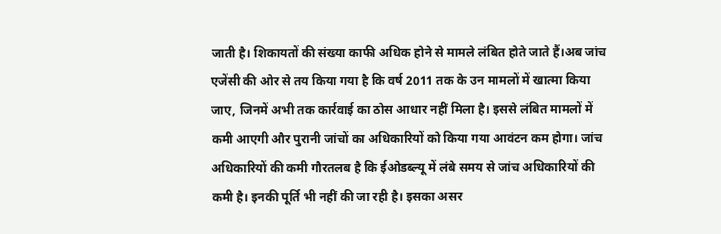जाती है। शिकायतों की संख्या काफी अधिक होने से मामले लंबित होते जाते हैं।अब जांच एजेंसी की ओर से तय किया गया है कि वर्ष 2011 तक के उन मामलों में खात्मा किया जाए, जिनमें अभी तक कार्रवाई का ठोस आधार नहीं मिला है। इससे लंबित मामलों में कमी आएगी और पुरानी जांचों का अधिकारियों को किया गया आवंटन कम होगा। जांच अधिकारियों की कमी गौरतलब है कि ईओडब्ल्यू में लंबे समय से जांच अधिकारियों की कमी है। इनकी पूर्ति भी नहीं की जा रही है। इसका असर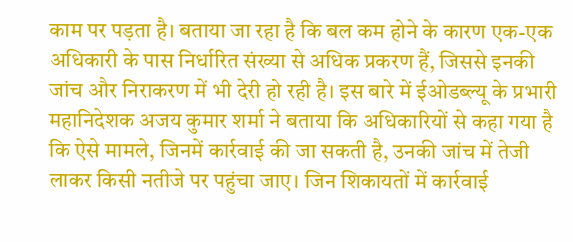काम पर पड़ता है। बताया जा रहा है कि बल कम होने के कारण एक-एक अधिकारी के पास निर्धारित संख्या से अधिक प्रकरण हैं, जिससे इनकी जांच और निराकरण में भी देरी हो रही है। इस बारे में ईओडब्ल्यू के प्रभारी महानिदेशक अजय कुमार शर्मा ने बताया कि अधिकारियों से कहा गया है कि ऐसे मामले, जिनमें कार्रवाई की जा सकती है, उनकी जांच में तेजी लाकर किसी नतीजे पर पहुंचा जाए। जिन शिकायतों में कार्रवाई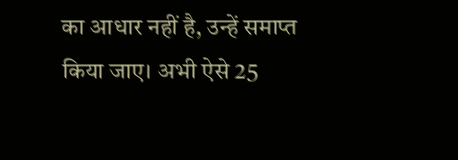का आधार नहीं है, उन्हें समाप्त किया जाए। अभी ऐसे 25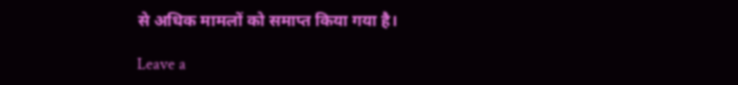से अधिक मामलों को समाप्त किया गया है।

Leave a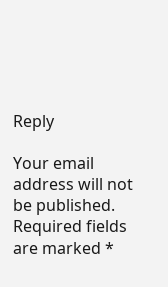Reply

Your email address will not be published. Required fields are marked *